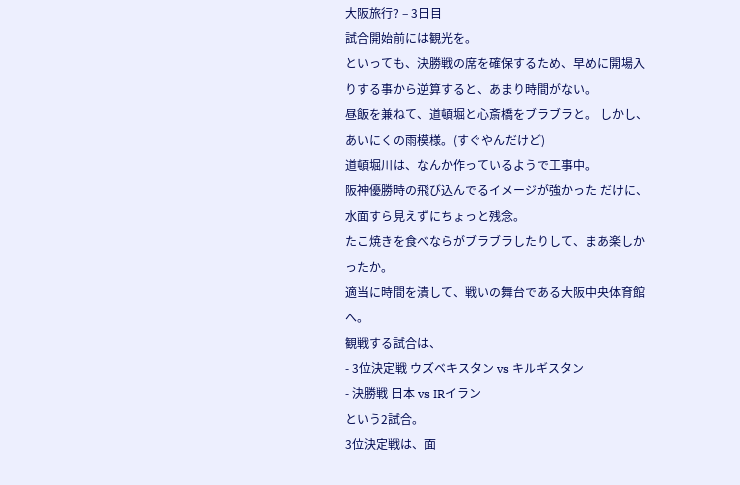大阪旅行? – 3日目
試合開始前には観光を。
といっても、決勝戦の席を確保するため、早めに開場入りする事から逆算すると、あまり時間がない。
昼飯を兼ねて、道頓堀と心斎橋をブラブラと。 しかし、あいにくの雨模様。(すぐやんだけど)
道頓堀川は、なんか作っているようで工事中。
阪神優勝時の飛び込んでるイメージが強かった だけに、水面すら見えずにちょっと残念。
たこ焼きを食べならがブラブラしたりして、まあ楽しかったか。
適当に時間を潰して、戦いの舞台である大阪中央体育館へ。
観戦する試合は、
- 3位決定戦 ウズベキスタン vs キルギスタン
- 決勝戦 日本 vs IRイラン
という2試合。
3位決定戦は、面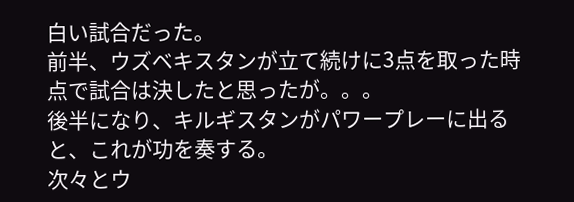白い試合だった。
前半、ウズベキスタンが立て続けに3点を取った時点で試合は決したと思ったが。。。
後半になり、キルギスタンがパワープレーに出ると、これが功を奏する。
次々とウ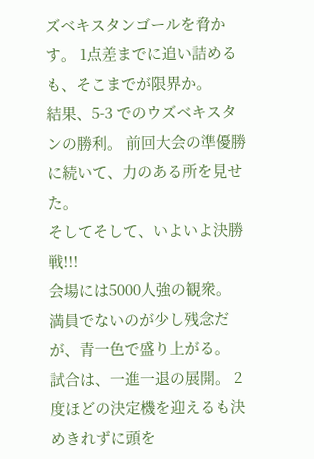ズベキスタンゴールを脅かす。 1点差までに追い詰めるも、そこまでが限界か。
結果、5-3 でのウズベキスタンの勝利。 前回大会の準優勝に続いて、力のある所を見せた。
そしてそして、いよいよ決勝戦!!!
会場には5000人強の観衆。 満員でないのが少し残念だが、青一色で盛り上がる。
試合は、一進一退の展開。 2度ほどの決定機を迎えるも決めきれずに頭を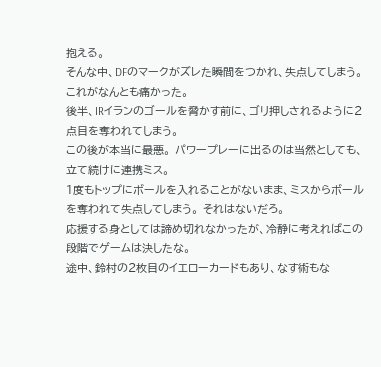抱える。
そんな中、DFのマークがズレた瞬間をつかれ、失点してしまう。 これがなんとも痛かった。
後半、IRイランのゴールを脅かす前に、ゴリ押しされるように2点目を奪われてしまう。
この後が本当に最悪。 パワープレーに出るのは当然としても、立て続けに連携ミス。
1度もトップにボールを入れることがないまま、ミスからボールを奪われて失点してしまう。 それはないだろ。
応援する身としては諦め切れなかったが、冷静に考えればこの段階でゲームは決したな。
途中、鈴村の2枚目のイエローカードもあり、なす術もな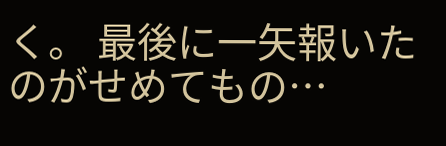く。 最後に一矢報いたのがせめてもの…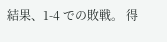結果、1-4 での敗戦。 得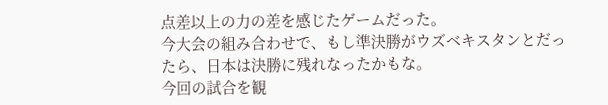点差以上の力の差を感じたゲームだった。
今大会の組み合わせで、もし準決勝がウズベキスタンとだったら、日本は決勝に残れなったかもな。
今回の試合を観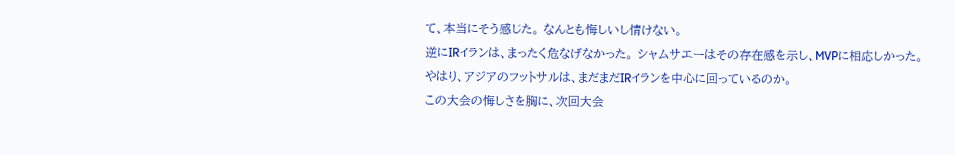て、本当にそう感じた。 なんとも悔しいし情けない。
逆にIRイランは、まったく危なげなかった。 シャムサエーはその存在感を示し、MVPに相応しかった。
やはり、アジアのフットサルは、まだまだIRイランを中心に回っているのか。
この大会の悔しさを胸に、次回大会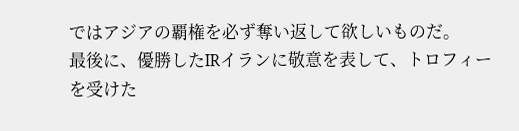ではアジアの覇権を必ず奪い返して欲しいものだ。
最後に、優勝したIRイランに敬意を表して、トロフィーを受けた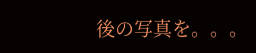後の写真を。。。